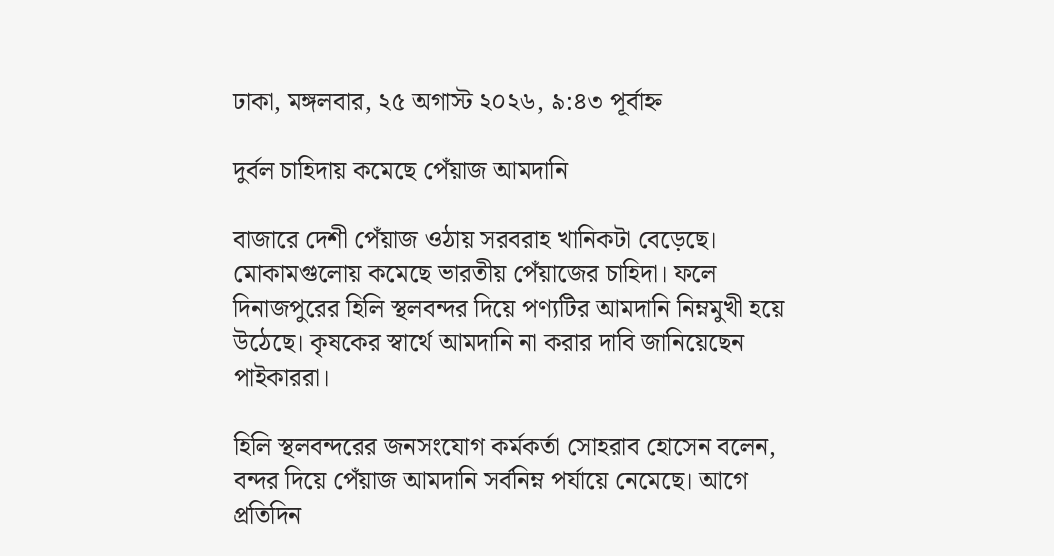ঢাকা, মঙ্গলবার, ২৫ অগাস্ট ২০২৬, ৯:৪৩ পূর্বাহ্ন

দুর্বল চাহিদায় কমেছে পেঁয়াজ আমদানি

বাজারে দেশী পেঁয়াজ ওঠায় সরবরাহ খানিকটা বেড়েছে। মোকামগুলোয় কমেছে ভারতীয় পেঁয়াজের চাহিদা। ফলে দিনাজপুরের হিলি স্থলবন্দর দিয়ে পণ্যটির আমদানি নিম্নমুখী হয়ে উঠেছে। কৃষকের স্বার্থে আমদানি না করার দাবি জানিয়েছেন পাইকাররা।

হিলি স্থলবন্দরের জনসংযোগ কর্মকর্তা সোহরাব হোসেন বলেন, বন্দর দিয়ে পেঁয়াজ আমদানি সর্বনিম্ন পর্যায়ে নেমেছে। আগে প্রতিদিন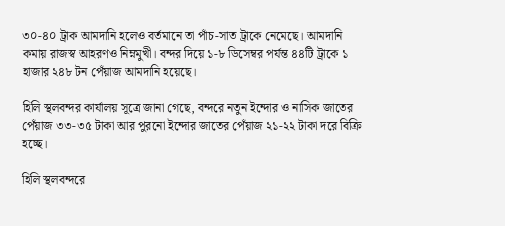৩০-৪০ ট্রাক আমদানি হলেও বর্তমানে তা পাঁচ-সাত ট্রাকে নেমেছে। আমদানি কমায় রাজস্ব আহরণও নিম্নমুখী। বন্দর দিয়ে ১-৮ ডিসেম্বর পর্যন্ত ৪৪টি ট্রাকে ১ হাজার ২৪৮ টন পেঁয়াজ আমদানি হয়েছে।

হিলি স্থলবন্দর কার্যালয় সূত্রে জানা গেছে, বন্দরে নতুন ইন্দোর ও নাসিক জাতের পেঁয়াজ ৩৩-৩৫ টাকা আর পুরনো ইন্দোর জাতের পেঁয়াজ ২১-২২ টাকা দরে বিক্রি হচ্ছে।

হিলি স্থলবন্দরে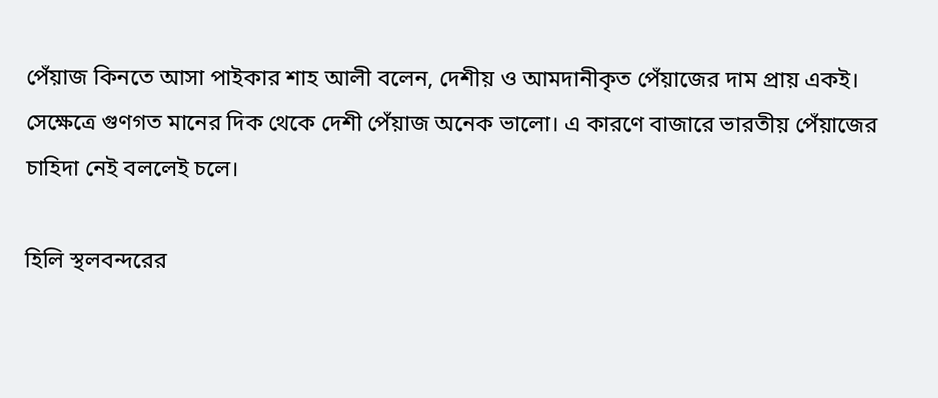পেঁয়াজ কিনতে আসা পাইকার শাহ আলী বলেন, দেশীয় ও আমদানীকৃত পেঁয়াজের দাম প্রায় একই। সেক্ষেত্রে গুণগত মানের দিক থেকে দেশী পেঁয়াজ অনেক ভালো। এ কারণে বাজারে ভারতীয় পেঁয়াজের চাহিদা নেই বললেই চলে।

হিলি স্থলবন্দরের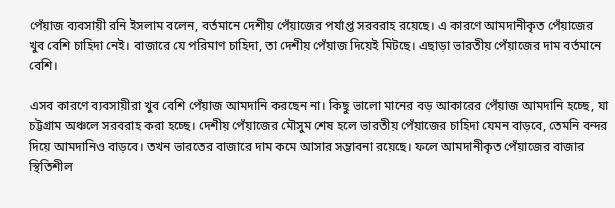পেঁয়াজ ব্যবসায়ী রনি ইসলাম বলেন, বর্তমানে দেশীয় পেঁয়াজের পর্যাপ্ত সরবরাহ রয়েছে। এ কারণে আমদানীকৃত পেঁয়াজের খুব বেশি চাহিদা নেই। বাজারে যে পরিমাণ চাহিদা, তা দেশীয় পেঁয়াজ দিয়েই মিটছে। এছাড়া ভারতীয় পেঁয়াজের দাম বর্তমানে বেশি।

এসব কারণে ব্যবসায়ীরা খুব বেশি পেঁয়াজ আমদানি করছেন না। কিছু ভালো মানের বড় আকারের পেঁয়াজ আমদানি হচ্ছে, যা চট্টগ্রাম অঞ্চলে সরবরাহ করা হচ্ছে। দেশীয় পেঁয়াজের মৌসুম শেষ হলে ভারতীয় পেঁয়াজের চাহিদা যেমন বাড়বে, তেমনি বন্দর দিয়ে আমদানিও বাড়বে। তখন ভারতের বাজারে দাম কমে আসার সম্ভাবনা রয়েছে। ফলে আমদানীকৃত পেঁয়াজের বাজার স্থিতিশীল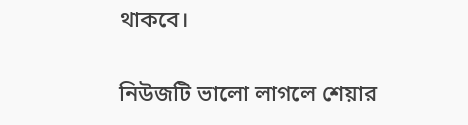থাকবে।

নিউজটি ভালো লাগলে শেয়ার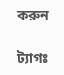করুন

ট্যাগঃ